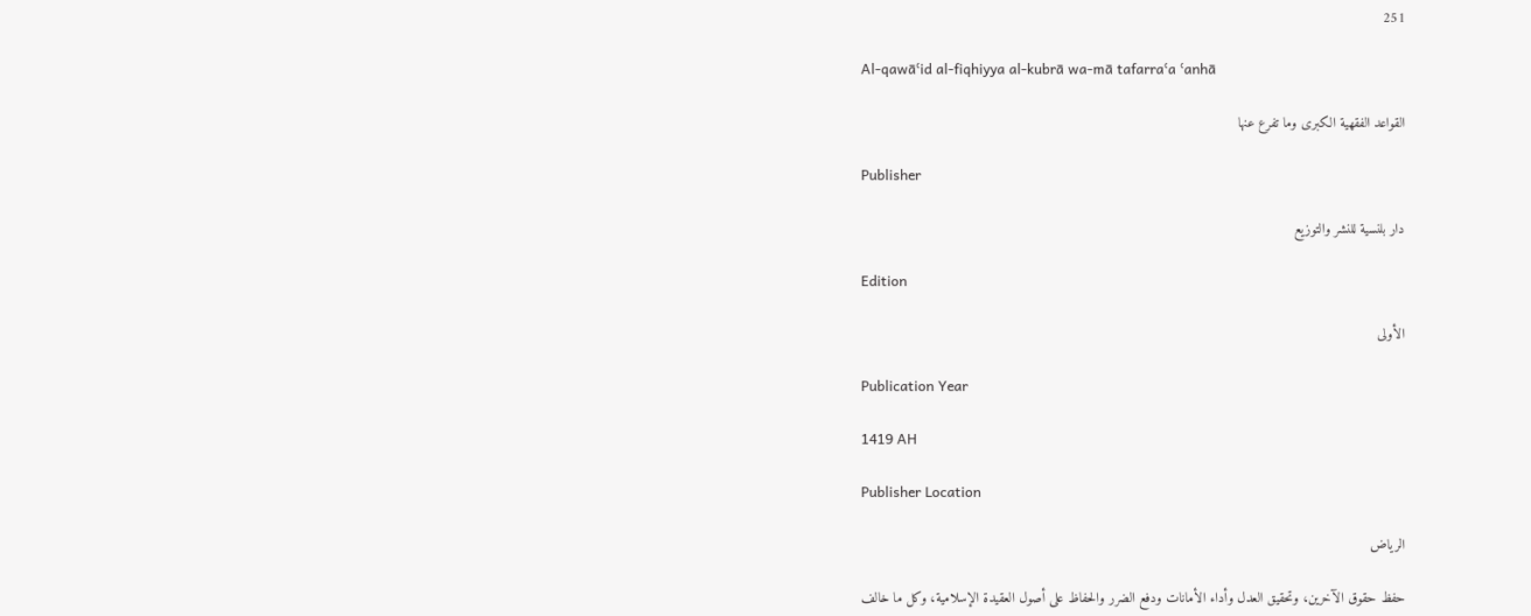251

Al-qawāʿid al-fiqhiyya al-kubrā wa-mā tafarraʿa ʿanhā

القواعد الفقهية الكبرى وما تفرع عنها

Publisher

دار بلنسية للنشر والتوزيع

Edition

الأولى

Publication Year

1419 AH

Publisher Location

الرياض

حفظ حقوق الآخرين، وتحقيق العدل وأداء الأمانات ودفع الضرر والحفاظ على أصول العقيدة الإسلامية، وكل ما خالف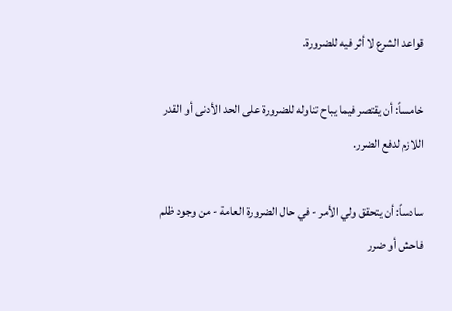قواعد الشرع لا أثر فيه للضرورة.

خامساً: أن يقتصر فيما يباح تناوله للضرورة على الحد الأدنى أو القدر اللازم لدفع الضرر.

سادساً: أن يتحقق ولي الأمر - في حال الضرورة العامة - من وجود ظلم فاحش أو ضرر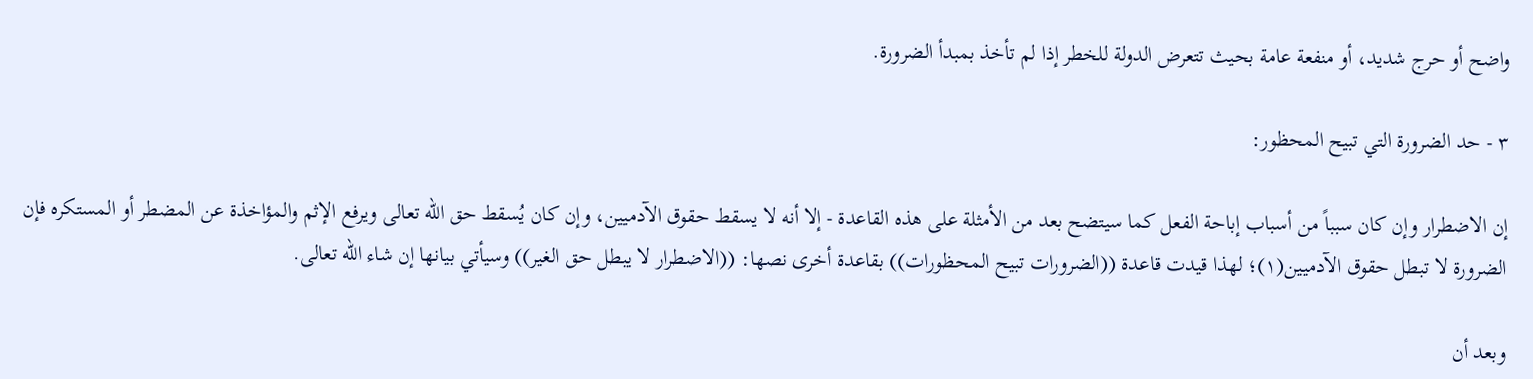واضح أو حرج شديد، أو منفعة عامة بحيث تتعرض الدولة للخطر إذا لم تأخذ بمبدأ الضرورة.

٣ - حد الضرورة التي تبيح المحظور:

إن الاضطرار وإن كان سبباً من أسباب إباحة الفعل كما سيتضح بعد من الأمثلة على هذه القاعدة - إلا أنه لا يسقط حقوق الآدميين، وإن كان يُسقط حق الله تعالى ويرفع الإثم والمؤاخذة عن المضطر أو المستكره فإن الضرورة لا تبطل حقوق الآدميين(١)؛ لهذا قيدت قاعدة ((الضرورات تبيح المحظورات)) بقاعدة أخرى نصها: ((الاضطرار لا يبطل حق الغير)) وسيأتي بيانها إن شاء الله تعالى.

وبعد أن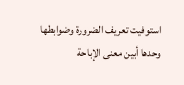استوفيت تعريف الضرورة وضوابطها وحدها أبين معنى الإباحة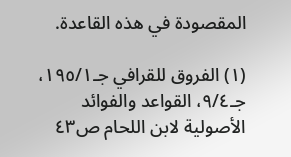المقصودة في هذه القاعدة.

(١) الفروق للقرافي جـ١٩٥/١، جـ٩/٤، القواعد والفوائد الأصولية لابن اللحام ص٤٣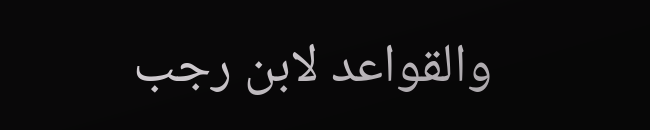والقواعد لابن رجب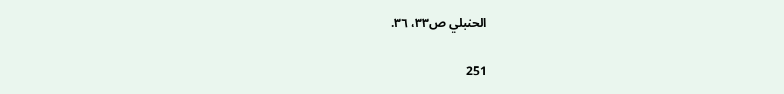الحنبلي ص٣٣، ٣٦.

251